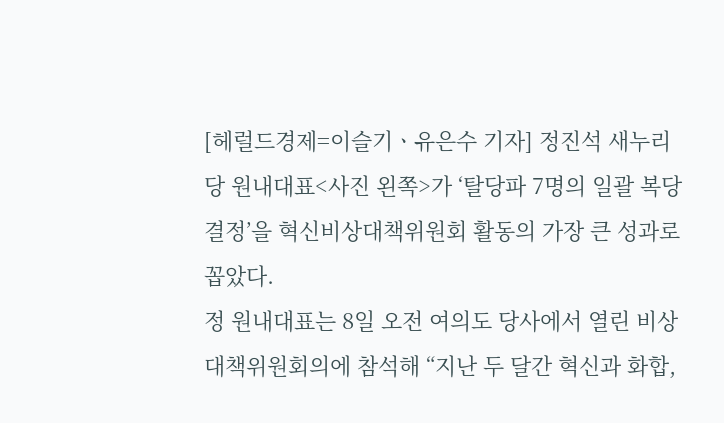[헤럴드경제=이슬기ㆍ유은수 기자] 정진석 새누리당 원내대표<사진 왼쪽>가 ‘탈당파 7명의 일괄 복당 결정’을 혁신비상대책위원회 활동의 가장 큰 성과로 꼽았다.
정 원내대표는 8일 오전 여의도 당사에서 열린 비상대책위원회의에 참석해 “지난 두 달간 혁신과 화합,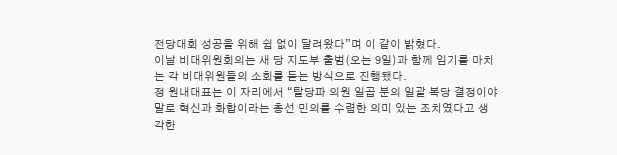전당대회 성공을 위해 쉼 없이 달려왔다”며 이 같이 밝혔다.
이날 비대위원회의는 새 당 지도부 출범(오는 9일)과 함께 임기를 마치는 각 비대위원들의 소회를 듣는 방식으로 진행됐다.
정 원내대표는 이 자리에서 “탈당파 의원 일곱 분의 일괄 복당 결정이야말로 혁신과 화합이라는 총선 민의를 수렴한 의미 있는 조치였다고 생각한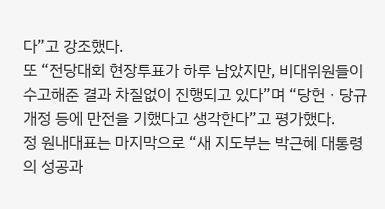다”고 강조했다.
또 “전당대회 현장투표가 하루 남았지만, 비대위원들이 수고해준 결과 차질없이 진행되고 있다”며 “당헌ㆍ당규 개정 등에 만전을 기했다고 생각한다”고 평가했다.
정 원내대표는 마지막으로 “새 지도부는 박근혜 대통령의 성공과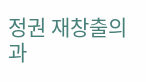정권 재창출의 과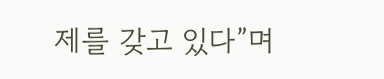제를 갖고 있다”며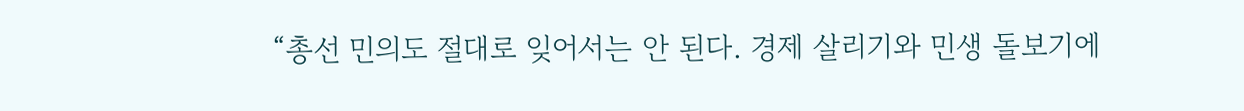“총선 민의도 절대로 잊어서는 안 된다. 경제 살리기와 민생 돌보기에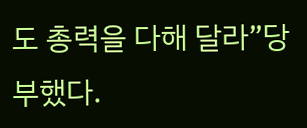도 총력을 다해 달라”당부했다.